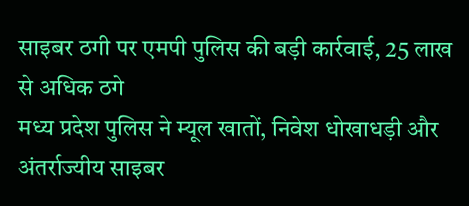साइबर ठगी पर एमपी पुलिस की बड़ी कार्रवाई, 25 लाख से अधिक ठगे
मध्य प्रदेश पुलिस ने म्यूल खातों, निवेश धोखाधड़ी और अंतर्राज्यीय साइबर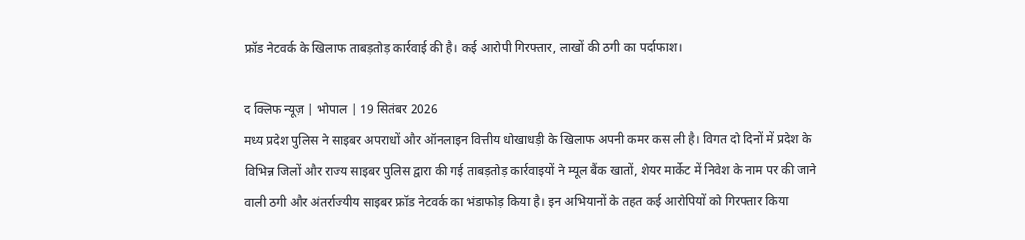फ्रॉड नेटवर्क के खिलाफ ताबड़तोड़ कार्रवाई की है। कई आरोपी गिरफ्तार, लाखों की ठगी का पर्दाफाश।

द क्लिफ न्यूज़ | भोपाल | 19 सितंबर 2026
मध्य प्रदेश पुलिस ने साइबर अपराधों और ऑनलाइन वित्तीय धोखाधड़ी के खिलाफ अपनी कमर कस ली है। विगत दो दिनों में प्रदेश के विभिन्न जिलों और राज्य साइबर पुलिस द्वारा की गई ताबड़तोड़ कार्रवाइयों ने म्यूल बैंक खातों, शेयर मार्केट में निवेश के नाम पर की जाने वाली ठगी और अंतर्राज्यीय साइबर फ्रॉड नेटवर्क का भंडाफोड़ किया है। इन अभियानों के तहत कई आरोपियों को गिरफ्तार किया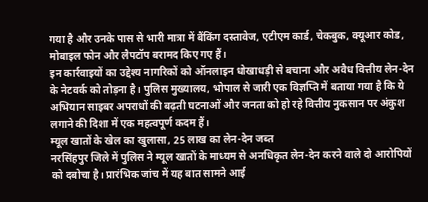गया है और उनके पास से भारी मात्रा में बैंकिंग दस्तावेज, एटीएम कार्ड, चेकबुक, क्यूआर कोड, मोबाइल फोन और लैपटॉप बरामद किए गए हैं।
इन कार्रवाइयों का उद्देश्य नागरिकों को ऑनलाइन धोखाधड़ी से बचाना और अवैध वित्तीय लेन-देन के नेटवर्क को तोड़ना है। पुलिस मुख्यालय, भोपाल से जारी एक विज्ञप्ति में बताया गया है कि ये अभियान साइबर अपराधों की बढ़ती घटनाओं और जनता को हो रहे वित्तीय नुकसान पर अंकुश लगाने की दिशा में एक महत्वपूर्ण कदम हैं।
म्यूल खातों के खेल का खुलासा, 25 लाख का लेन-देन जब्त
नरसिंहपुर जिले में पुलिस ने म्यूल खातों के माध्यम से अनधिकृत लेन-देन करने वाले दो आरोपियों को दबोचा है। प्रारंभिक जांच में यह बात सामने आई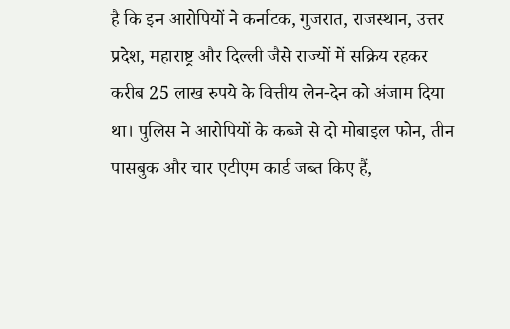है कि इन आरोपियों ने कर्नाटक, गुजरात, राजस्थान, उत्तर प्रदेश, महाराष्ट्र और दिल्ली जैसे राज्यों में सक्रिय रहकर करीब 25 लाख रुपये के वित्तीय लेन-देन को अंजाम दिया था। पुलिस ने आरोपियों के कब्जे से दो मोबाइल फोन, तीन पासबुक और चार एटीएम कार्ड जब्त किए हैं,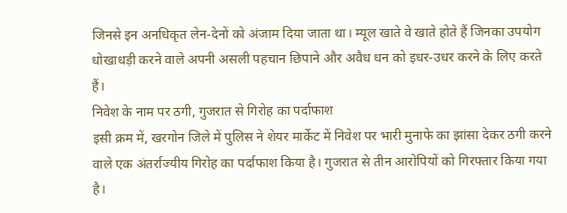जिनसे इन अनधिकृत लेन-देनों को अंजाम दिया जाता था। म्यूल खाते वे खाते होते हैं जिनका उपयोग धोखाधड़ी करने वाले अपनी असली पहचान छिपाने और अवैध धन को इधर-उधर करने के लिए करते हैं।
निवेश के नाम पर ठगी, गुजरात से गिरोह का पर्दाफाश
इसी क्रम में, खरगोन जिले में पुलिस ने शेयर मार्केट में निवेश पर भारी मुनाफे का झांसा देकर ठगी करने वाले एक अंतर्राज्यीय गिरोह का पर्दाफाश किया है। गुजरात से तीन आरोपियों को गिरफ्तार किया गया है।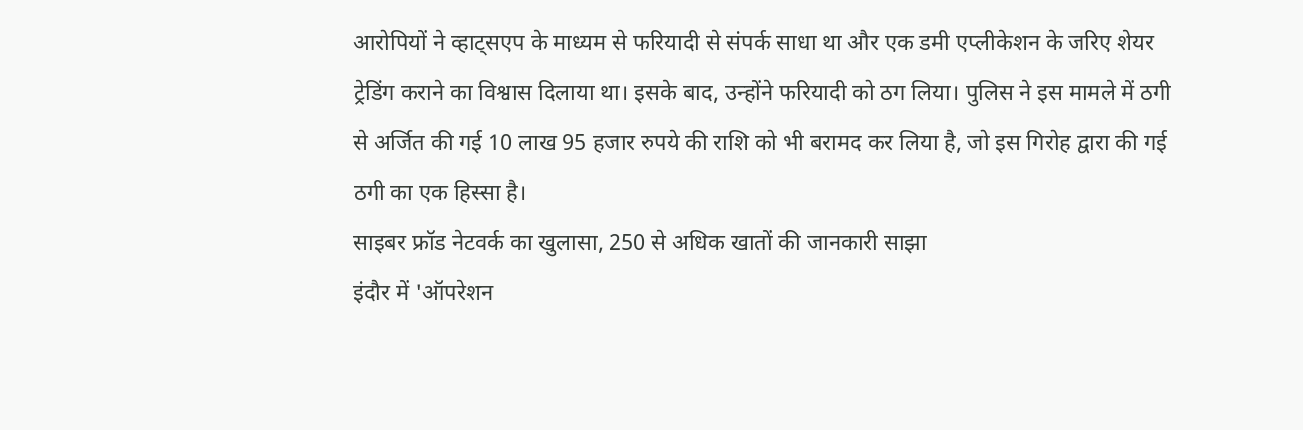आरोपियों ने व्हाट्सएप के माध्यम से फरियादी से संपर्क साधा था और एक डमी एप्लीकेशन के जरिए शेयर ट्रेडिंग कराने का विश्वास दिलाया था। इसके बाद, उन्होंने फरियादी को ठग लिया। पुलिस ने इस मामले में ठगी से अर्जित की गई 10 लाख 95 हजार रुपये की राशि को भी बरामद कर लिया है, जो इस गिरोह द्वारा की गई ठगी का एक हिस्सा है।
साइबर फ्रॉड नेटवर्क का खुलासा, 250 से अधिक खातों की जानकारी साझा
इंदौर में 'ऑपरेशन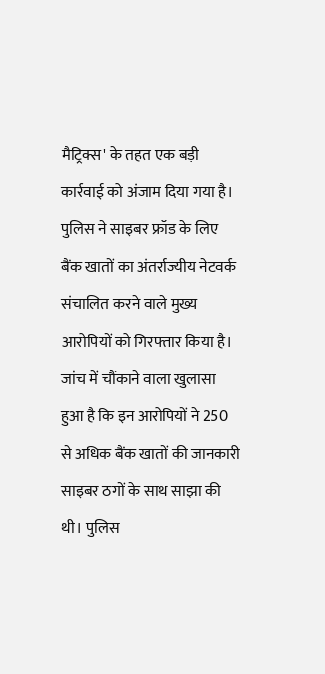मैट्रिक्स' के तहत एक बड़ी कार्रवाई को अंजाम दिया गया है। पुलिस ने साइबर फ्रॉड के लिए बैंक खातों का अंतर्राज्यीय नेटवर्क संचालित करने वाले मुख्य आरोपियों को गिरफ्तार किया है। जांच में चौंकाने वाला खुलासा हुआ है कि इन आरोपियों ने 250 से अधिक बैंक खातों की जानकारी साइबर ठगों के साथ साझा की थी। पुलिस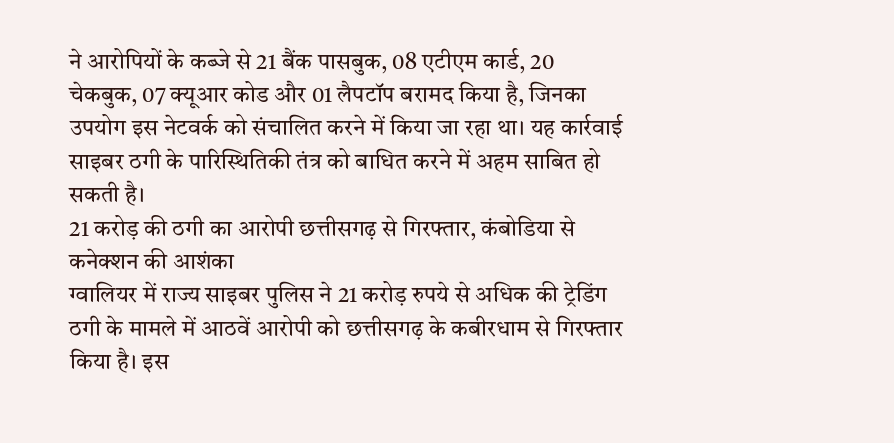ने आरोपियों के कब्जे से 21 बैंक पासबुक, 08 एटीएम कार्ड, 20 चेकबुक, 07 क्यूआर कोड और 01 लैपटॉप बरामद किया है, जिनका उपयोग इस नेटवर्क को संचालित करने में किया जा रहा था। यह कार्रवाई साइबर ठगी के पारिस्थितिकी तंत्र को बाधित करने में अहम साबित हो सकती है।
21 करोड़ की ठगी का आरोपी छत्तीसगढ़ से गिरफ्तार, कंबोडिया से कनेक्शन की आशंका
ग्वालियर में राज्य साइबर पुलिस ने 21 करोड़ रुपये से अधिक की ट्रेडिंग ठगी के मामले में आठवें आरोपी को छत्तीसगढ़ के कबीरधाम से गिरफ्तार किया है। इस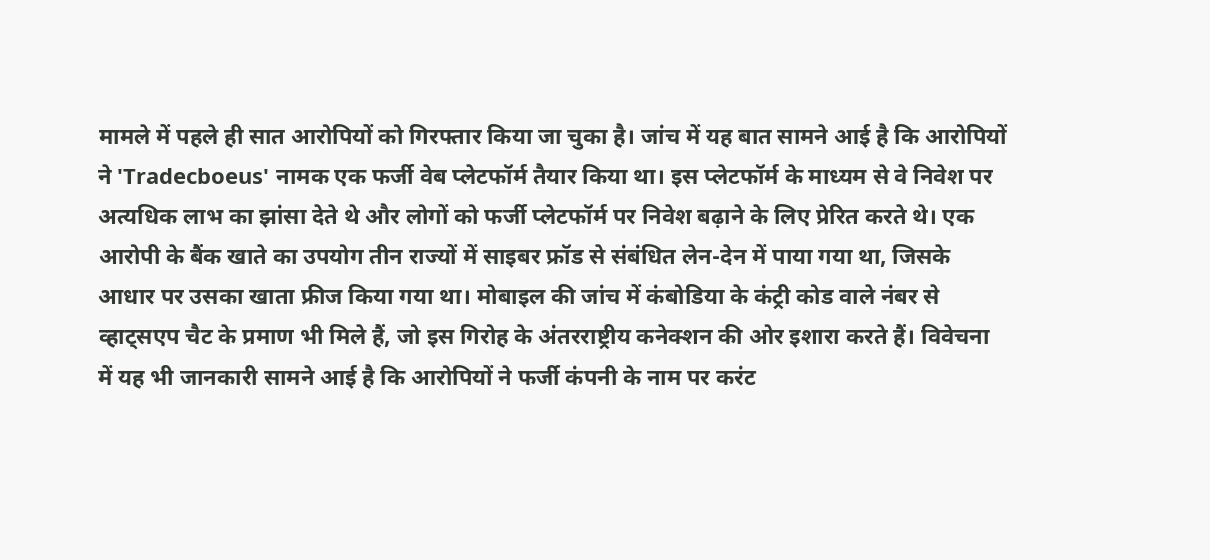मामले में पहले ही सात आरोपियों को गिरफ्तार किया जा चुका है। जांच में यह बात सामने आई है कि आरोपियों ने 'Tradecboeus' नामक एक फर्जी वेब प्लेटफॉर्म तैयार किया था। इस प्लेटफॉर्म के माध्यम से वे निवेश पर अत्यधिक लाभ का झांसा देते थे और लोगों को फर्जी प्लेटफॉर्म पर निवेश बढ़ाने के लिए प्रेरित करते थे। एक आरोपी के बैंक खाते का उपयोग तीन राज्यों में साइबर फ्रॉड से संबंधित लेन-देन में पाया गया था, जिसके आधार पर उसका खाता फ्रीज किया गया था। मोबाइल की जांच में कंबोडिया के कंट्री कोड वाले नंबर से व्हाट्सएप चैट के प्रमाण भी मिले हैं, जो इस गिरोह के अंतरराष्ट्रीय कनेक्शन की ओर इशारा करते हैं। विवेचना में यह भी जानकारी सामने आई है कि आरोपियों ने फर्जी कंपनी के नाम पर करंट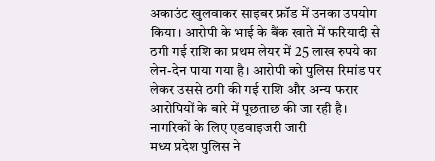अकाउंट खुलवाकर साइबर फ्रॉड में उनका उपयोग किया। आरोपी के भाई के बैंक खाते में फरियादी से ठगी गई राशि का प्रथम लेयर में 25 लाख रुपये का लेन-देन पाया गया है। आरोपी को पुलिस रिमांड पर लेकर उससे ठगी की गई राशि और अन्य फरार आरोपियों के बारे में पूछताछ की जा रही है।
नागरिकों के लिए एडवाइजरी जारी
मध्य प्रदेश पुलिस ने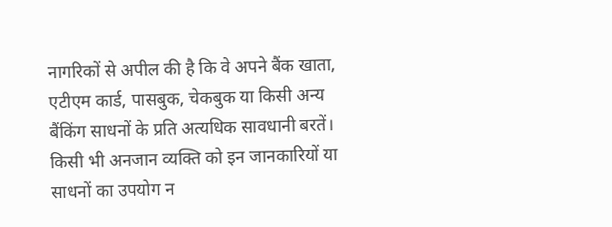नागरिकों से अपील की है कि वे अपने बैंक खाता, एटीएम कार्ड, पासबुक, चेकबुक या किसी अन्य बैंकिंग साधनों के प्रति अत्यधिक सावधानी बरतें। किसी भी अनजान व्यक्ति को इन जानकारियों या साधनों का उपयोग न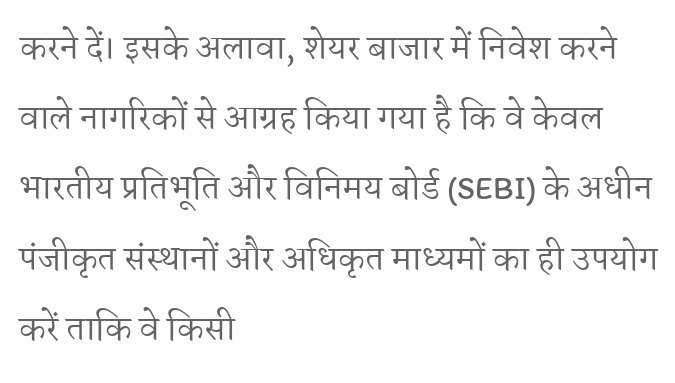करने दें। इसके अलावा, शेयर बाजार में निवेश करने वाले नागरिकों से आग्रह किया गया है कि वे केवल भारतीय प्रतिभूति और विनिमय बोर्ड (SEBI) के अधीन पंजीकृत संस्थानों और अधिकृत माध्यमों का ही उपयोग करें ताकि वे किसी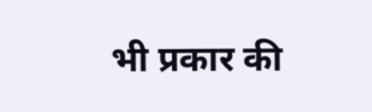भी प्रकार की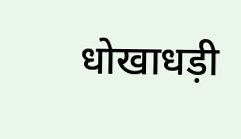धोखाधड़ी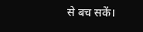से बच सकें।